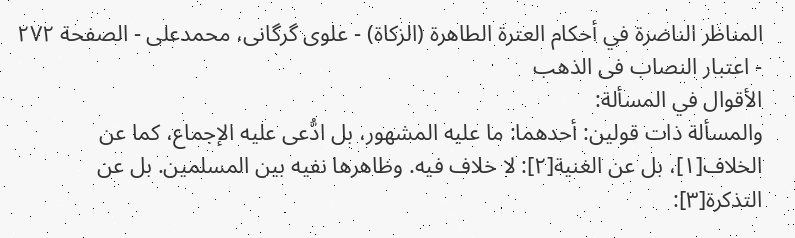المناظر الناضرة في أحکام العترة الطاهرة (الزکاة) - علوی گرگانی، محمدعلی - الصفحة ٢٧٢ - اعتبار النصاب فی الذهب
الأقوال في المسألة:
والمسألة ذات قولين: أحدهما: ما عليه المشهور، بل ادُّعى عليه الإجماع، كما عن الخلاف[١]، بل عن الغنية[٢]: لا خلاف فيه. وظاهرها نفيه بين المسلمين. بل عن التذكرة[٣]: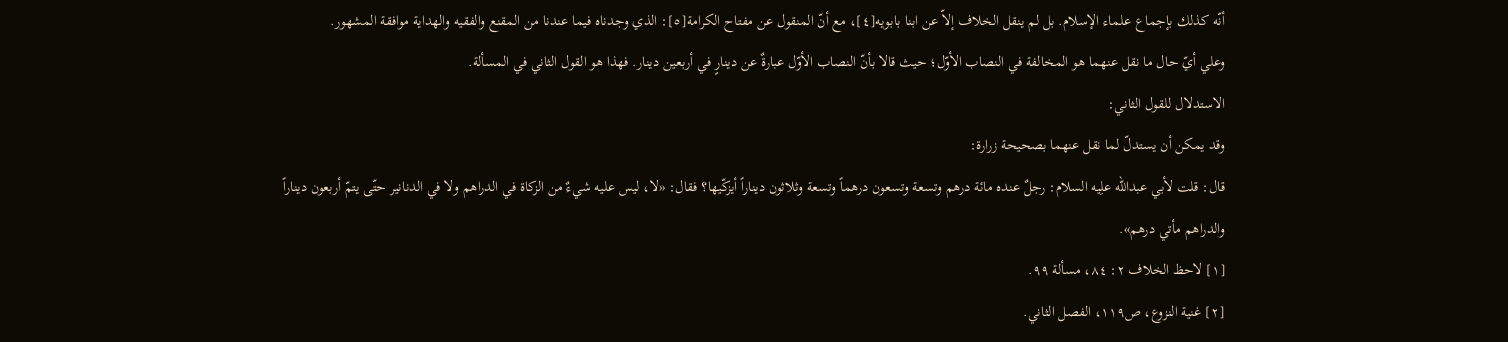أنّه كذلك بإجماع علماء الإسلام. بل لم ينقل الخلاف إلاّ عن ابنا بابويه[٤]، مع أنّ المنقول عن مفتاح الكرامة[٥]: الذي وجدناه فيما عندنا من المقنع والفقيه والهداية موافقة المشهور.
وعلي أيّ حال ما نقل عنهما هو المخالفة في النصاب الأوّل؛ حيث قالا بأنّ النصاب الأوّل عبارةٌ عن دينارٍ في أربعين دينار. فهذا هو القول الثاني في المسألة.
الاستدلال للقول الثاني:
وقد يمكن أن يستدلّ لما نقل عنهما بصحيحة زرارة:
قال: قلت لأبي عبدالله علِیه السلام: رجلٌ عنده مائة درهم وتسعة وتسعون درهماً وتسعة وثلاثون ديناراً أيزكّيها؟ فقال: «لا، ليس عليه شيءٌ من الزكاة في الدراهم ولا في الدنانير حتّى يتمّ أربعون ديناراً والدراهم مأتي درهم».
[١] لاحظ الخلاف ٢: ٨٤، مسألة ٩٩.
[٢] غنية النزوع، ص١١٩، الفصل الثاني.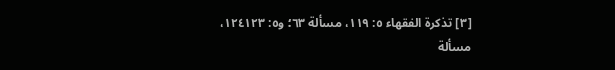[٣] تذکرة الفقهاء ٥: ١١٩، مسألة ٦٣؛ و٥: ١٢٤١٢٣، مسألة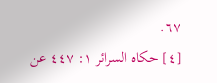٦٧.
[٤] حکاه السرائر ١: ٤٤٧ عن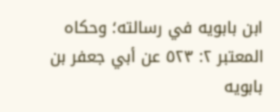ابن بابويه في رسالته؛ وحکاه المعتبر ٢: ٥٢٣ عن أبي جعفر بن بابويه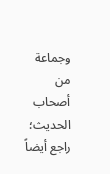وجماعة من أصحاب الحديث؛ راجع أيضاً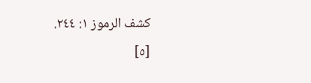کشف الرموز ١: ٢٤٤.
[٥]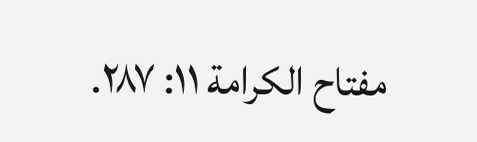مفتاح الکرامة ١١: ٢٨٧.